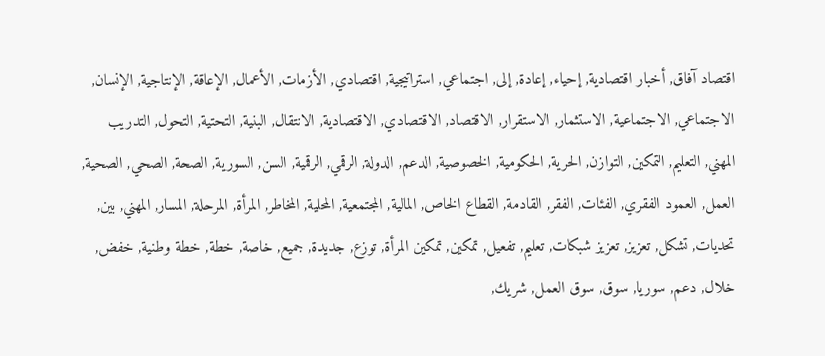اقتصاد آفاق, أخبار اقتصادية, إحياء, إعادة, إلى, اجتماعي, استراتيجية, اقتصادي, الأزمات, الأعمال, الإعاقة, الإنتاجية, الإنسان, الاجتماعي, الاجتماعية, الاستثمار, الاستقرار, الاقتصاد, الاقتصادي, الاقتصادية, الانتقال, البنية, التحتية, التحول, التدريب المهني, التعليم, التمكين, التوازن, الحرية, الحكومية, الخصوصية, الدعم, الدولة, الرقمي, الرقمية, السن, السورية, الصحة, الصحي, الصحية, العمل, العمود الفقري, الفئات, الفقر, القادمة, القطاع الخاص, المالية, المجتمعية, المحلية, المخاطر, المرأة, المرحلة, المسار, المهني, بين, تحديات, تشكل, تعزيز, تعزيز شبكات, تعليم, تفعيل, تمكين, تمكين المرأة, توزع, جديدة, جميع, خاصة, خطة, خطة وطنية, خفض, خلال, دعم, سوريا, سوق, سوق العمل, شريك,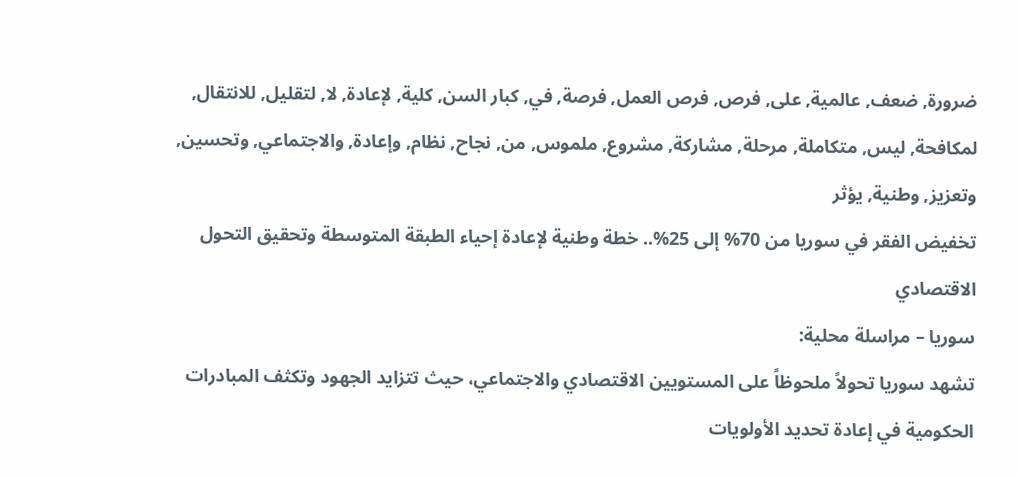ضرورة, ضعف, عالمية, على, فرص, فرص العمل, فرصة, في, كبار السن, كلية, لإعادة, لا, لتقليل, للانتقال, لمكافحة, ليس, متكاملة, مرحلة, مشاركة, مشروع, ملموس, من, نجاح, نظام, وإعادة, والاجتماعي, وتحسين, وتعزيز, وطنية, يؤثر
تخفيض الفقر في سوريا من 70% إلى 25%.. خطة وطنية لإعادة إحياء الطبقة المتوسطة وتحقيق التحول الاقتصادي
سوريا – مراسلة محلية:
تشهد سوريا تحولاً ملحوظاً على المستويين الاقتصادي والاجتماعي، حيث تتزايد الجهود وتكثف المبادرات الحكومية في إعادة تحديد الأولويات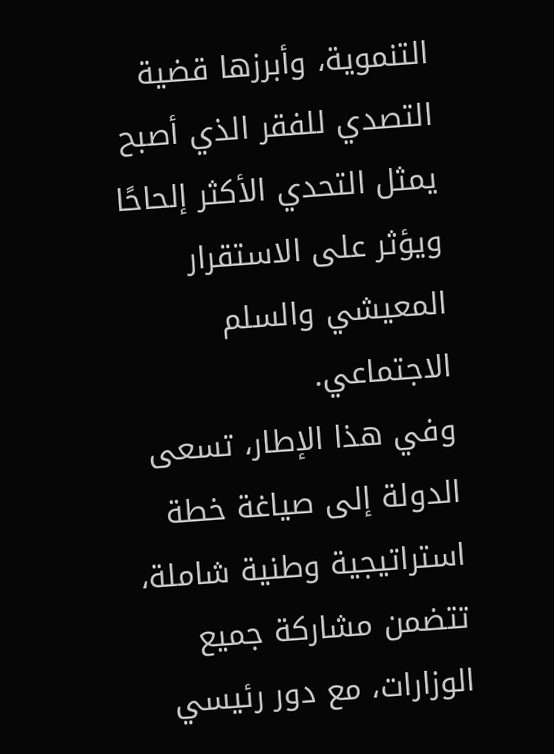التنموية، وأبرزها قضية التصدي للفقر الذي أصبح يمثل التحدي الأكثر إلحاحًا ويؤثر على الاستقرار المعيشي والسلم الاجتماعي.
وفي هذا الإطار، تسعى الدولة إلى صياغة خطة استراتيجية وطنية شاملة، تتضمن مشاركة جميع الوزارات، مع دور رئيسي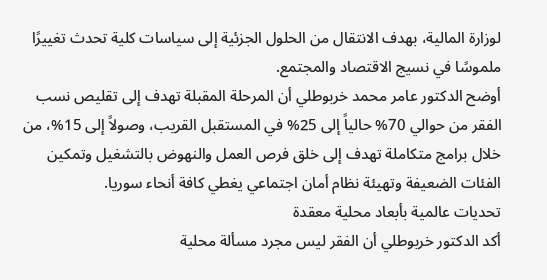لوزارة المالية، بهدف الانتقال من الحلول الجزئية إلى سياسات كلية تحدث تغييرًا ملموسًا في نسيج الاقتصاد والمجتمع.
أوضح الدكتور عامر محمد خربوطلي أن المرحلة المقبلة تهدف إلى تقليص نسب الفقر من حوالي 70% حالياً إلى 25% في المستقبل القريب، وصولاً إلى 15%، من خلال برامج متكاملة تهدف إلى خلق فرص العمل والنهوض بالتشغيل وتمكين الفئات الضعيفة وتهيئة نظام أمان اجتماعي يغطي كافة أنحاء سوريا.
تحديات عالمية بأبعاد محلية معقدة
أكد الدكتور خربوطلي أن الفقر ليس مجرد مسألة محلية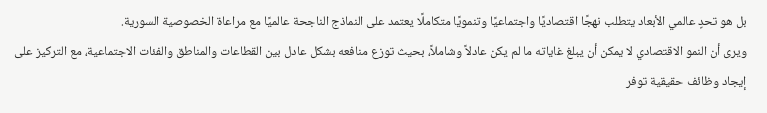بل هو تحدٍ عالمي الأبعاد يتطلب نهجًا اقتصاديًا واجتماعيًا وتنمويًا متكاملًا يعتمد على النماذج الناجحة عالميًا مع مراعاة الخصوصية السورية.
ويرى أن النمو الاقتصادي لا يمكن أن يبلغ غاياته ما لم يكن عادلاً وشاملاً، بحيث توزع منافعه بشكل عادل بين القطاعات والمناطق والفئات الاجتماعية، مع التركيز على إيجاد وظائف حقيقية توفر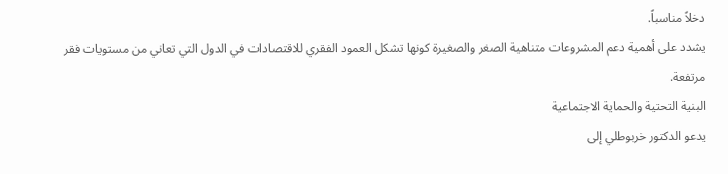دخلاً مناسباً.
يشدد على أهمية دعم المشروعات متناهية الصغر والصغيرة كونها تشكل العمود الفقري للاقتصادات في الدول التي تعاني من مستويات فقر مرتفعة.
البنية التحتية والحماية الاجتماعية
يدعو الدكتور خربوطلي إلى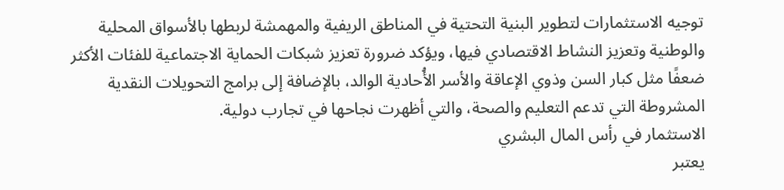توجيه الاستثمارات لتطوير البنية التحتية في المناطق الريفية والمهمشة لربطها بالأسواق المحلية والوطنية وتعزيز النشاط الاقتصادي فيها، ويؤكد ضرورة تعزيز شبكات الحماية الاجتماعية للفئات الأكثر ضعفًا مثل كبار السن وذوي الإعاقة والأسر الأُحادية الوالد، بالإضافة إلى برامج التحويلات النقدية المشروطة التي تدعم التعليم والصحة، والتي أظهرت نجاحها في تجارب دولية.
الاستثمار في رأس المال البشري
يعتبر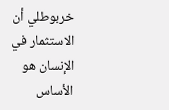خربوطلي أن الاستثمار في الإنسان هو الأساس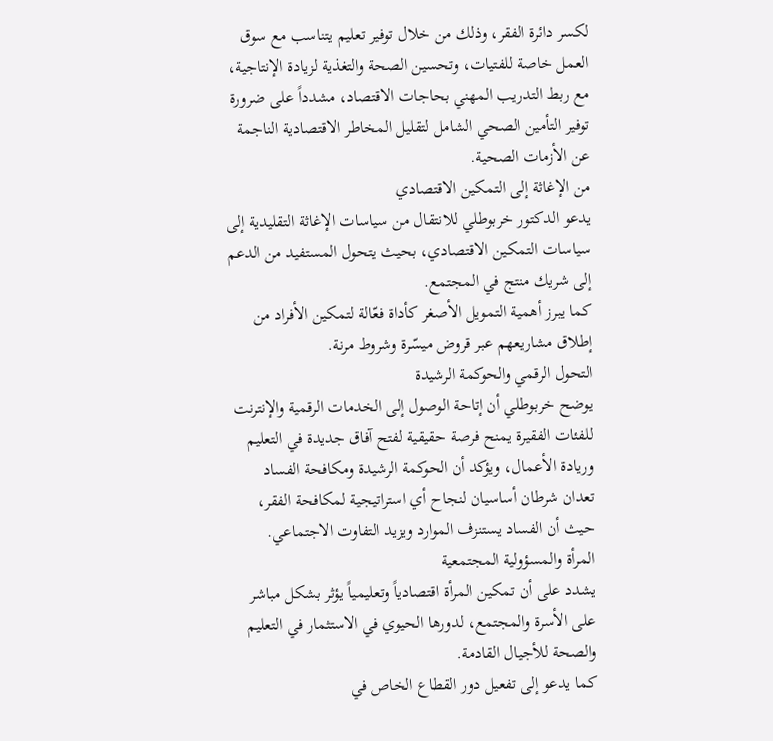لكسر دائرة الفقر، وذلك من خلال توفير تعليم يتناسب مع سوق العمل خاصة للفتيات، وتحسين الصحة والتغذية لزيادة الإنتاجية، مع ربط التدريب المهني بحاجات الاقتصاد، مشدداً على ضرورة توفير التأمين الصحي الشامل لتقليل المخاطر الاقتصادية الناجمة عن الأزمات الصحية.
من الإغاثة إلى التمكين الاقتصادي
يدعو الدكتور خربوطلي للانتقال من سياسات الإغاثة التقليدية إلى سياسات التمكين الاقتصادي، بحيث يتحول المستفيد من الدعم إلى شريك منتج في المجتمع.
كما يبرز أهمية التمويل الأصغر كأداة فعّالة لتمكين الأفراد من إطلاق مشاريعهم عبر قروض ميسّرة وشروط مرنة.
التحول الرقمي والحوكمة الرشيدة
يوضح خربوطلي أن إتاحة الوصول إلى الخدمات الرقمية والإنترنت للفئات الفقيرة يمنح فرصة حقيقية لفتح آفاق جديدة في التعليم وريادة الأعمال، ويؤكد أن الحوكمة الرشيدة ومكافحة الفساد تعدان شرطان أساسيان لنجاح أي استراتيجية لمكافحة الفقر، حيث أن الفساد يستنزف الموارد ويزيد التفاوت الاجتماعي.
المرأة والمسؤولية المجتمعية
يشدد على أن تمكين المرأة اقتصادياً وتعليمياً يؤثر بشكل مباشر على الأسرة والمجتمع، لدورها الحيوي في الاستثمار في التعليم والصحة للأجيال القادمة.
كما يدعو إلى تفعيل دور القطاع الخاص في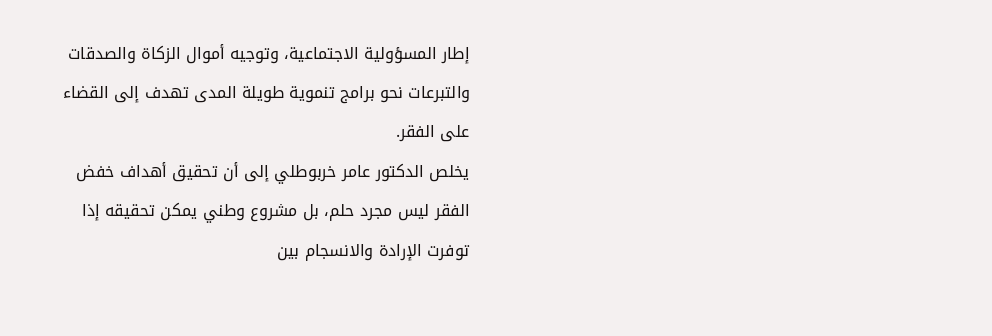إطار المسؤولية الاجتماعية، وتوجيه أموال الزكاة والصدقات والتبرعات نحو برامج تنموية طويلة المدى تهدف إلى القضاء على الفقر.
يخلص الدكتور عامر خربوطلي إلى أن تحقيق أهداف خفض الفقر ليس مجرد حلم، بل مشروع وطني يمكن تحقيقه إذا توفرت الإرادة والانسجام بين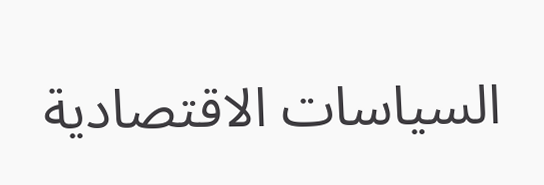السياسات الاقتصادية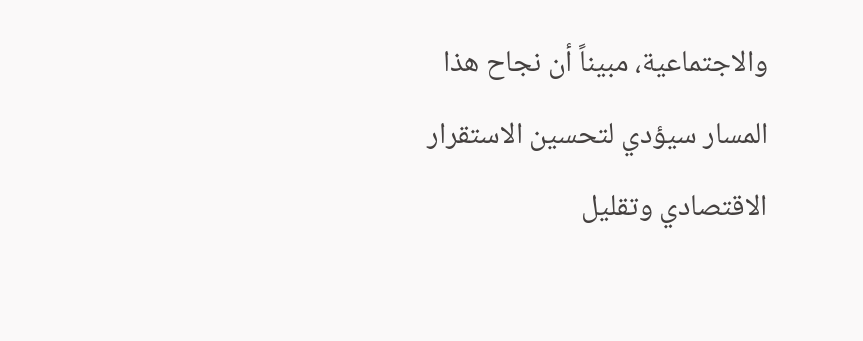والاجتماعية، مبيناً أن نجاح هذا المسار سيؤدي لتحسين الاستقرار الاقتصادي وتقليل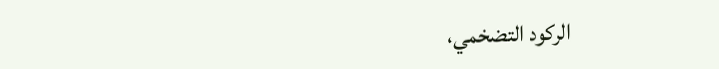الركود التضخمي،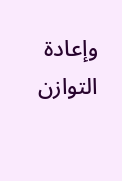وإعادة التوازن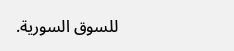للسوق السورية.